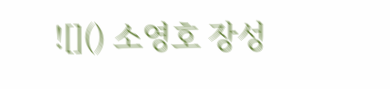![]() 소영호 장성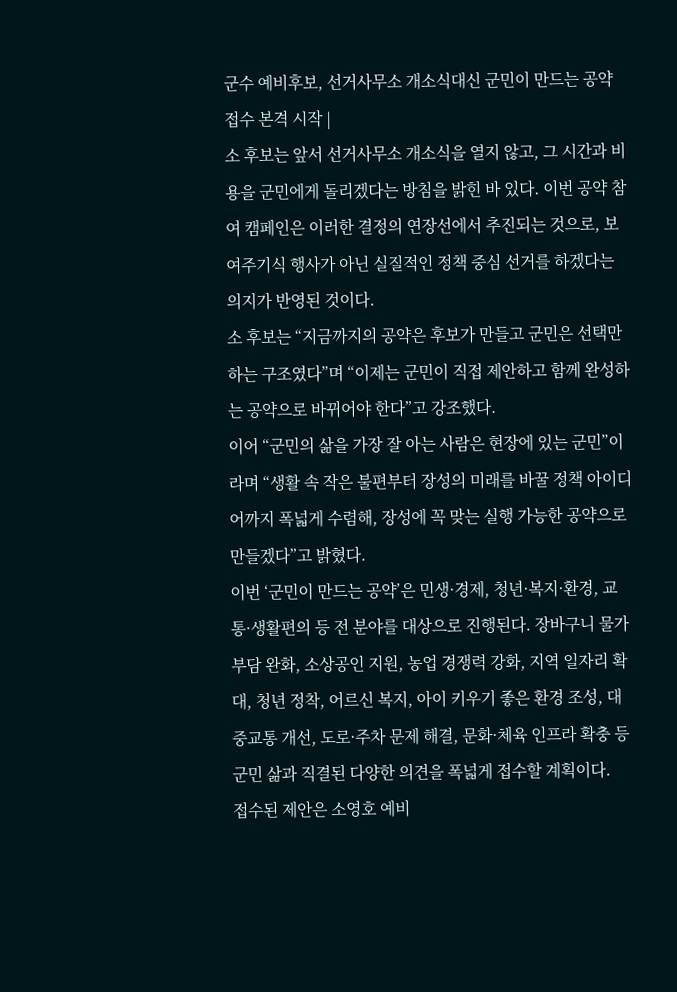군수 예비후보, 선거사무소 개소식대신 군민이 만드는 공약 접수 본격 시작 |
소 후보는 앞서 선거사무소 개소식을 열지 않고, 그 시간과 비용을 군민에게 돌리겠다는 방침을 밝힌 바 있다. 이번 공약 참여 캠페인은 이러한 결정의 연장선에서 추진되는 것으로, 보여주기식 행사가 아닌 실질적인 정책 중심 선거를 하겠다는 의지가 반영된 것이다.
소 후보는 “지금까지의 공약은 후보가 만들고 군민은 선택만 하는 구조였다”며 “이제는 군민이 직접 제안하고 함께 완성하는 공약으로 바뀌어야 한다”고 강조했다.
이어 “군민의 삶을 가장 잘 아는 사람은 현장에 있는 군민”이라며 “생활 속 작은 불편부터 장성의 미래를 바꿀 정책 아이디어까지 폭넓게 수렴해, 장성에 꼭 맞는 실행 가능한 공약으로 만들겠다”고 밝혔다.
이번 ‘군민이 만드는 공약’은 민생·경제, 청년·복지·환경, 교통·생활편의 등 전 분야를 대상으로 진행된다. 장바구니 물가 부담 완화, 소상공인 지원, 농업 경쟁력 강화, 지역 일자리 확대, 청년 정착, 어르신 복지, 아이 키우기 좋은 환경 조성, 대중교통 개선, 도로·주차 문제 해결, 문화·체육 인프라 확충 등 군민 삶과 직결된 다양한 의견을 폭넓게 접수할 계획이다.
접수된 제안은 소영호 예비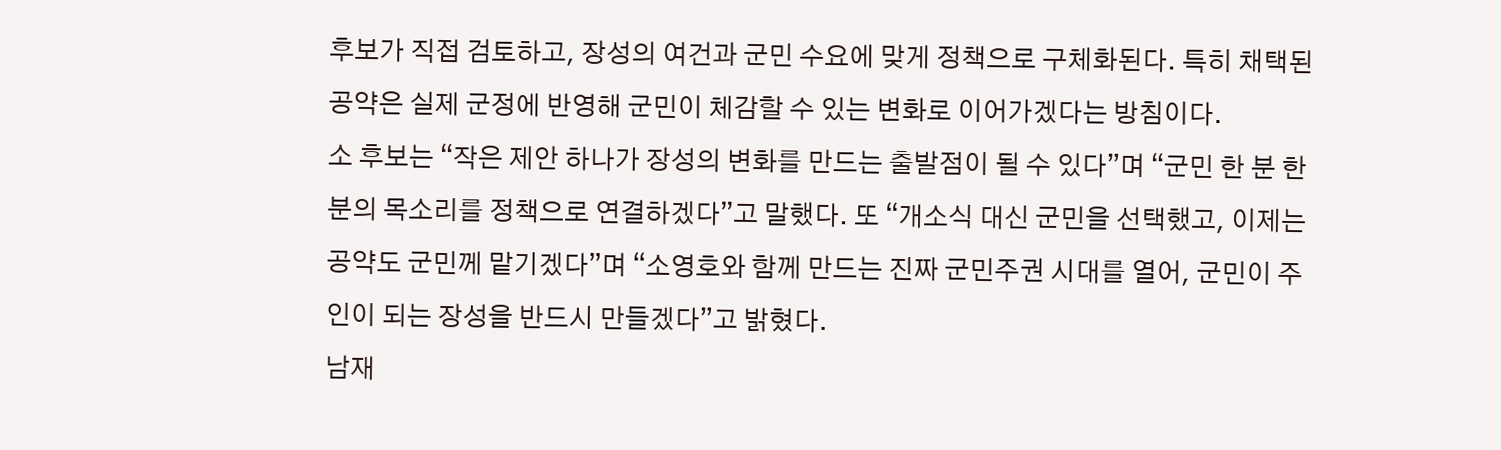후보가 직접 검토하고, 장성의 여건과 군민 수요에 맞게 정책으로 구체화된다. 특히 채택된 공약은 실제 군정에 반영해 군민이 체감할 수 있는 변화로 이어가겠다는 방침이다.
소 후보는 “작은 제안 하나가 장성의 변화를 만드는 출발점이 될 수 있다”며 “군민 한 분 한 분의 목소리를 정책으로 연결하겠다”고 말했다. 또 “개소식 대신 군민을 선택했고, 이제는 공약도 군민께 맡기겠다”며 “소영호와 함께 만드는 진짜 군민주권 시대를 열어, 군민이 주인이 되는 장성을 반드시 만들겠다”고 밝혔다.
남재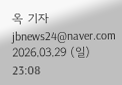옥 기자 jbnews24@naver.com
2026.03.29 (일) 23:08